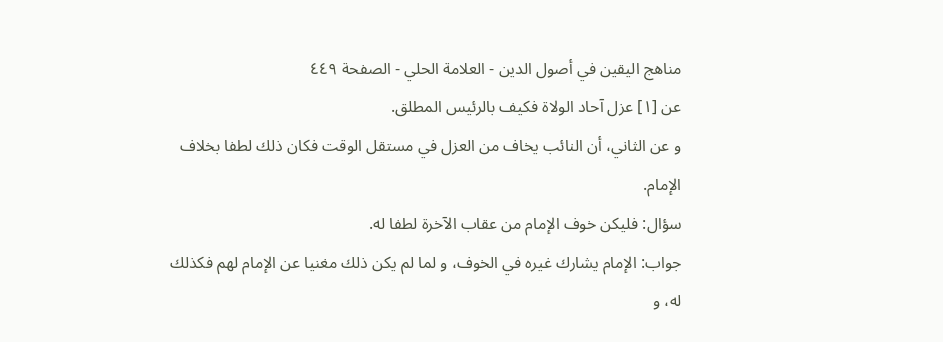مناهج اليقين في أصول الدين - العلامة الحلي - الصفحة ٤٤٩
عن [١] عزل آحاد الولاة فكيف بالرئيس المطلق.
و عن الثاني، أن النائب يخاف من العزل في مستقل الوقت فكان ذلك لطفا بخلاف الإمام.
سؤال: فليكن خوف الإمام من عقاب الآخرة لطفا له.
جواب: الإمام يشارك غيره في الخوف، و لما لم يكن ذلك مغنيا عن الإمام لهم فكذلك له، و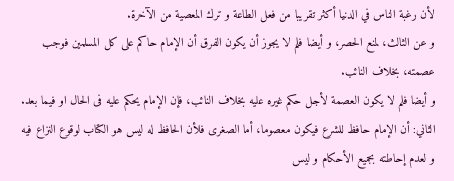لأن رغبة الناس في الدنيا أكثر تقريبا من فعل الطاعة و ترك المعصية من الآخرة.
و عن الثالث، لمنع الحصر، و أيضا فلم لا يجوز أن يكون الفرق أن الإمام حاكم على كل المسلمين فوجب عصمته، بخلاف النائب.
و أيضا فلم لا يكون العصمة لأجل حكم غيره عليه بخلاف النائب، فإن الإمام يحكم عليه فى الحال او فيما بعد.
الثاني: أن الإمام حافظ للشرع فيكون معصوما، أما الصغرى فلأن الحافظ له ليس هو الكتاب لوقوع النزاع فيه و لعدم إحاطته بجميع الأحكام و ليس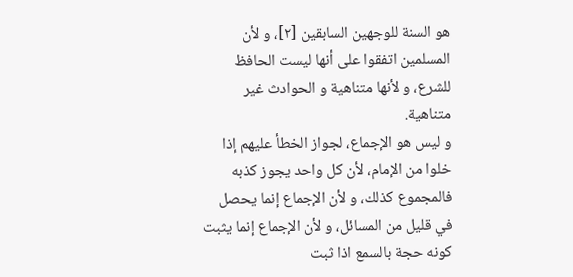هو السنة للوجهين السابقين [٢]، و لأن المسلمين اتفقوا على أنها ليست الحافظ للشرع، و لأنها متناهية و الحوادث غير متناهية.
و ليس هو الإجماع، لجواز الخطأ عليهم إذا خلوا من الإمام، لأن كل واحد يجوز كذبه فالمجموع كذلك، و لأن الإجماع إنما يحصل في قليل من المسائل، و لأن الإجماع إنما يثبت كونه حجة بالسمع اذا ثبت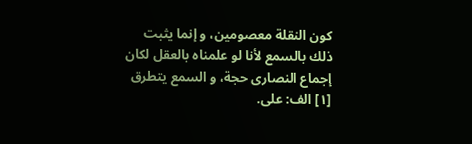كون النقلة معصومين، و إنما يثبت ذلك بالسمع لأنا لو علمناه بالعقل لكان إجماع النصارى حجة، و السمع يتطرق
[١] الف: على.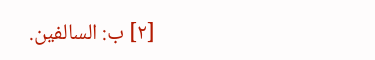[٢] ب: السالفين.